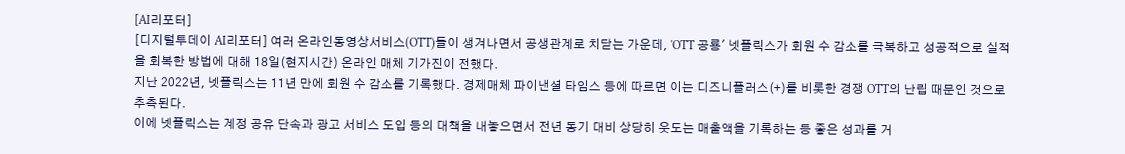[AI리포터]
[디지털투데이 AI리포터] 여러 온라인동영상서비스(OTT)들이 생겨나면서 공생관계로 치닫는 가운데, 'OTT 공룡' 넷플릭스가 회원 수 감소를 극복하고 성공적으로 실적을 회복한 방법에 대해 18일(현지시간) 온라인 매체 기가진이 전했다.
지난 2022년, 넷플릭스는 11년 만에 회원 수 감소를 기록했다. 경제매체 파이낸셜 타임스 등에 따르면 이는 디즈니플러스(+)를 비롯한 경쟁 OTT의 난립 때문인 것으로 추측된다.
이에 넷플릭스는 계정 공유 단속과 광고 서비스 도입 등의 대책을 내놓으면서 전년 동기 대비 상당히 웃도는 매출액을 기록하는 등 좋은 성과를 거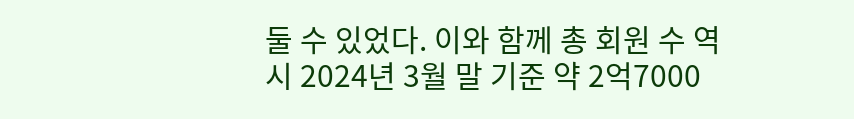둘 수 있었다. 이와 함께 총 회원 수 역시 2024년 3월 말 기준 약 2억7000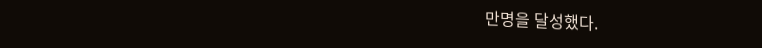만명을 달성했다.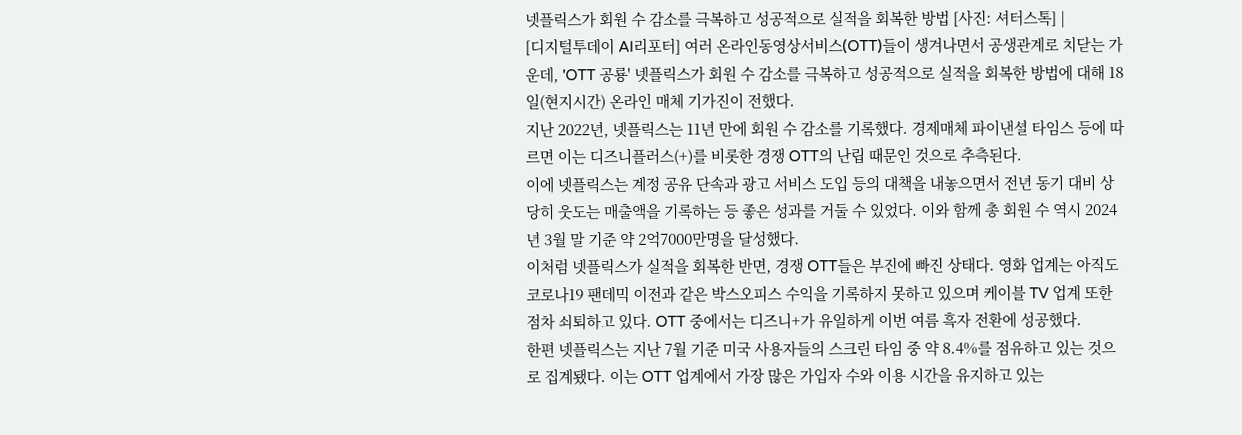넷플릭스가 회원 수 감소를 극복하고 성공적으로 실적을 회복한 방법 [사진: 셔터스톡] |
[디지털투데이 AI리포터] 여러 온라인동영상서비스(OTT)들이 생겨나면서 공생관계로 치닫는 가운데, 'OTT 공룡' 넷플릭스가 회원 수 감소를 극복하고 성공적으로 실적을 회복한 방법에 대해 18일(현지시간) 온라인 매체 기가진이 전했다.
지난 2022년, 넷플릭스는 11년 만에 회원 수 감소를 기록했다. 경제매체 파이낸셜 타임스 등에 따르면 이는 디즈니플러스(+)를 비롯한 경쟁 OTT의 난립 때문인 것으로 추측된다.
이에 넷플릭스는 계정 공유 단속과 광고 서비스 도입 등의 대책을 내놓으면서 전년 동기 대비 상당히 웃도는 매출액을 기록하는 등 좋은 성과를 거둘 수 있었다. 이와 함께 총 회원 수 역시 2024년 3월 말 기준 약 2억7000만명을 달성했다.
이처럼 넷플릭스가 실적을 회복한 반면, 경쟁 OTT들은 부진에 빠진 상태다. 영화 업계는 아직도 코로나19 팬데믹 이전과 같은 박스오피스 수익을 기록하지 못하고 있으며 케이블 TV 업계 또한 점차 쇠퇴하고 있다. OTT 중에서는 디즈니+가 유일하게 이번 여름 흑자 전환에 성공했다.
한편 넷플릭스는 지난 7월 기준 미국 사용자들의 스크린 타임 중 약 8.4%를 점유하고 있는 것으로 집계됐다. 이는 OTT 업계에서 가장 많은 가입자 수와 이용 시간을 유지하고 있는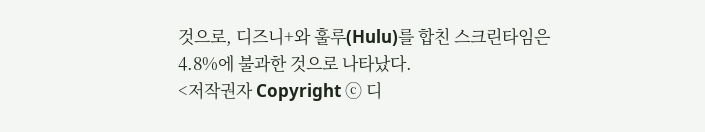것으로, 디즈니+와 훌루(Hulu)를 합친 스크린타임은 4.8%에 불과한 것으로 나타났다.
<저작권자 Copyright ⓒ 디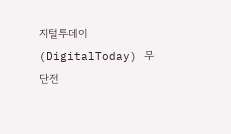지털투데이 (DigitalToday) 무단전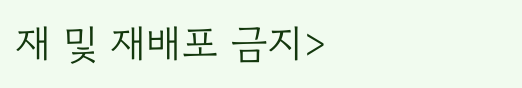재 및 재배포 금지>